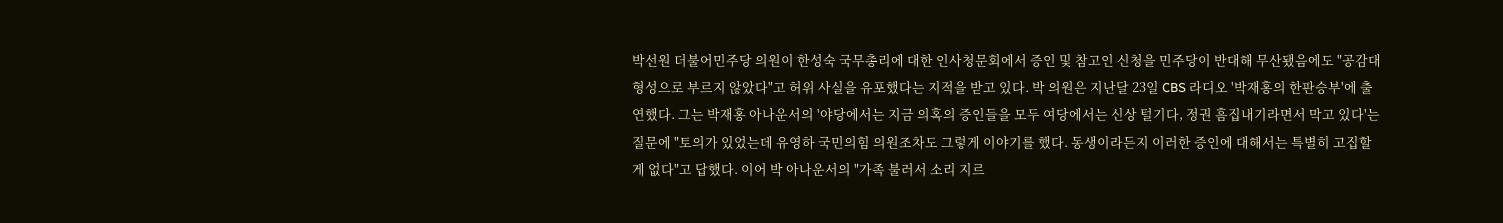박선원 더불어민주당 의원이 한성숙 국무총리에 대한 인사청문회에서 증인 및 참고인 신청을 민주당이 반대해 무산됐음에도 "공감대 형성으로 부르지 않았다"고 허위 사실을 유포했다는 지적을 받고 있다. 박 의원은 지난달 23일 CBS 라디오 '박재홍의 한판승부'에 출연했다. 그는 박재홍 아나운서의 '야당에서는 지금 의혹의 증인들을 모두 여당에서는 신상 털기다, 정권 흠집내기라면서 막고 있다'는 질문에 "토의가 있었는데 유영하 국민의힘 의원조차도 그렇게 이야기를 했다. 동생이라든지 이러한 증인에 대해서는 특별히 고집할 게 없다"고 답했다. 이어 박 아나운서의 "가족 불러서 소리 지르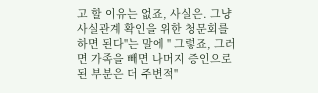고 할 이유는 없죠, 사실은. 그냥 사실관계 확인을 위한 청문회를 하면 된다"는 말에 " 그렇죠, 그러면 가족을 빼면 나머지 증인으로 된 부분은 더 주변적"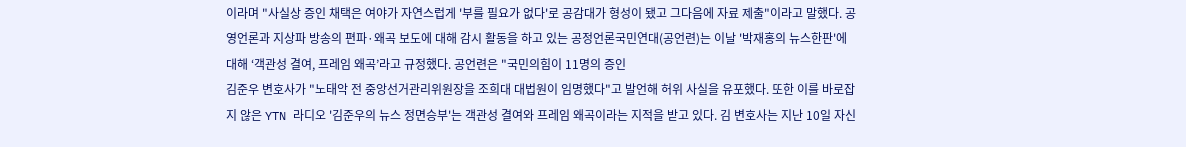이라며 "사실상 증인 채택은 여야가 자연스럽게 '부를 필요가 없다'로 공감대가 형성이 됐고 그다음에 자료 제출"이라고 말했다. 공영언론과 지상파 방송의 편파·왜곡 보도에 대해 감시 활동을 하고 있는 공정언론국민연대(공언련)는 이날 '박재홍의 뉴스한판'에 대해 ‘객관성 결여, 프레임 왜곡’라고 규정했다. 공언련은 "국민의힘이 11명의 증인
김준우 변호사가 "노태악 전 중앙선거관리위원장을 조희대 대법원이 임명했다"고 발언해 허위 사실을 유포했다. 또한 이를 바로잡지 않은 YTN 라디오 '김준우의 뉴스 정면승부'는 객관성 결여와 프레임 왜곡이라는 지적을 받고 있다. 김 변호사는 지난 10일 자신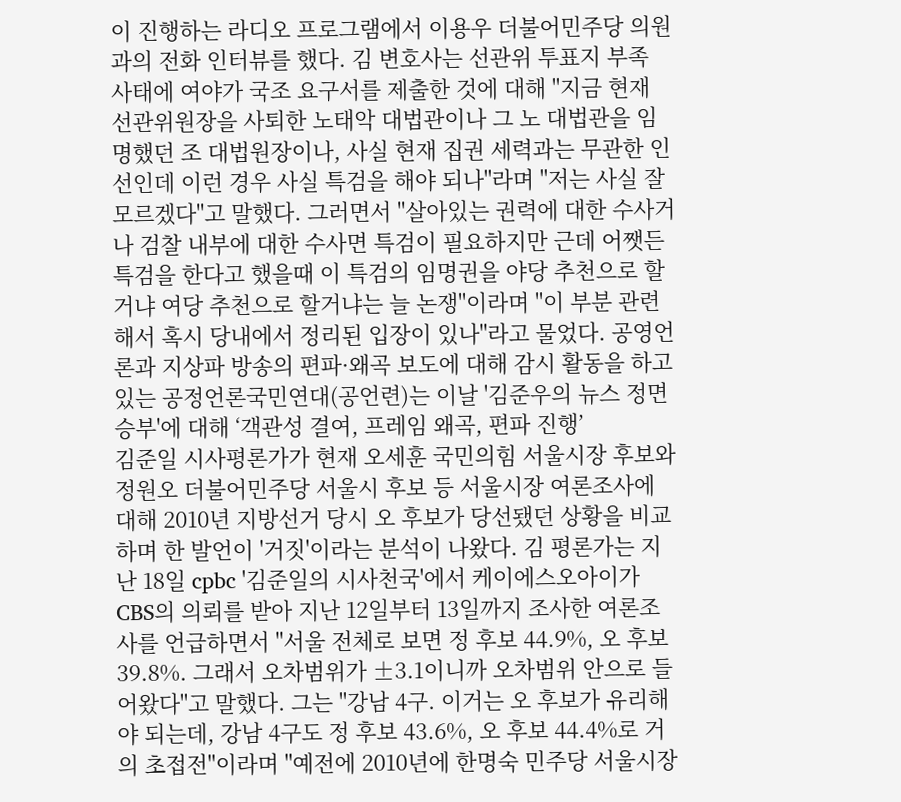이 진행하는 라디오 프로그램에서 이용우 더불어민주당 의원과의 전화 인터뷰를 했다. 김 변호사는 선관위 투표지 부족 사태에 여야가 국조 요구서를 제출한 것에 대해 "지금 현재 선관위원장을 사퇴한 노태악 대법관이나 그 노 대법관을 임명했던 조 대법원장이나, 사실 현재 집권 세력과는 무관한 인선인데 이런 경우 사실 특검을 해야 되나"라며 "저는 사실 잘 모르겠다"고 말했다. 그러면서 "살아있는 권력에 대한 수사거나 검찰 내부에 대한 수사면 특검이 필요하지만 근데 어쨋든 특검을 한다고 했을때 이 특검의 임명권을 야당 추천으로 할거냐 여당 추천으로 할거냐는 늘 논쟁"이라며 "이 부분 관련해서 혹시 당내에서 정리된 입장이 있나"라고 물었다. 공영언론과 지상파 방송의 편파·왜곡 보도에 대해 감시 활동을 하고 있는 공정언론국민연대(공언련)는 이날 '김준우의 뉴스 정면승부'에 대해 ‘객관성 결여, 프레임 왜곡, 편파 진행’
김준일 시사평론가가 현재 오세훈 국민의힘 서울시장 후보와 정원오 더불어민주당 서울시 후보 등 서울시장 여론조사에 대해 2010년 지방선거 당시 오 후보가 당선됐던 상황을 비교하며 한 발언이 '거짓'이라는 분석이 나왔다. 김 평론가는 지난 18일 cpbc '김준일의 시사천국'에서 케이에스오아이가 CBS의 의뢰를 받아 지난 12일부터 13일까지 조사한 여론조사를 언급하면서 "서울 전체로 보면 정 후보 44.9%, 오 후보 39.8%. 그래서 오차범위가 ±3.1이니까 오차범위 안으로 들어왔다"고 말했다. 그는 "강남 4구. 이거는 오 후보가 유리해야 되는데, 강남 4구도 정 후보 43.6%, 오 후보 44.4%로 거의 초접전"이라며 "예전에 2010년에 한명숙 민주당 서울시장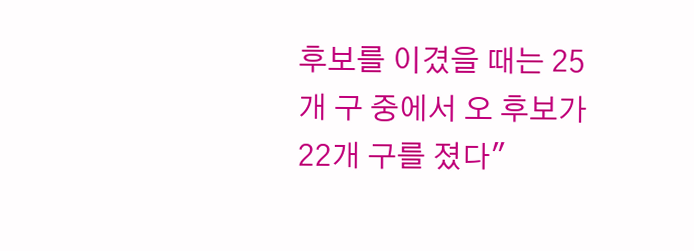후보를 이겼을 때는 25개 구 중에서 오 후보가 22개 구를 졌다"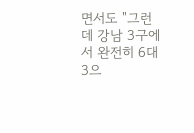면서도 "그런데 강남 3구에서 완전히 6대 3으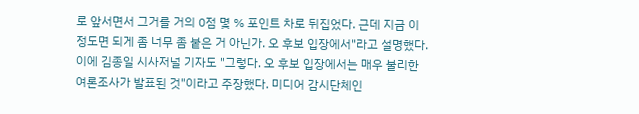로 앞서면서 그거를 거의 0점 몇 % 포인트 차로 뒤집었다. 근데 지금 이 정도면 되게 좀 너무 좀 붙은 거 아닌가. 오 후보 입장에서"라고 설명했다. 이에 김종일 시사저널 기자도 "그렇다. 오 후보 입장에서는 매우 불리한 여론조사가 발표된 것"이라고 주장했다. 미디어 감시단체인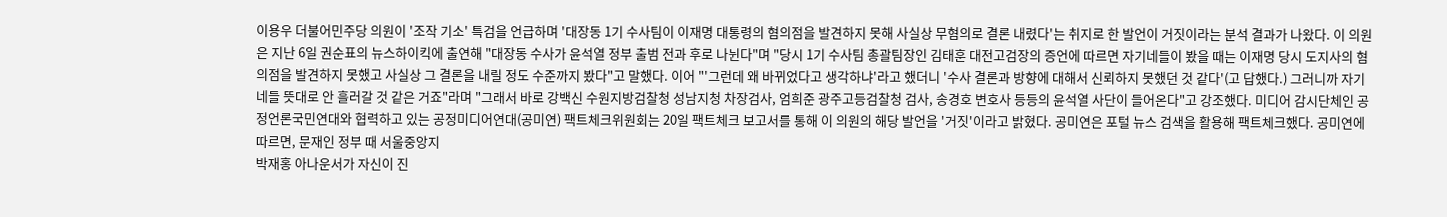이용우 더불어민주당 의원이 '조작 기소' 특검을 언급하며 '대장동 1기 수사팀이 이재명 대통령의 혐의점을 발견하지 못해 사실상 무혐의로 결론 내렸다'는 취지로 한 발언이 거짓이라는 분석 결과가 나왔다. 이 의원은 지난 6일 권순표의 뉴스하이킥에 출연해 "대장동 수사가 윤석열 정부 출범 전과 후로 나뉜다"며 "당시 1기 수사팀 총괄팀장인 김태훈 대전고검장의 증언에 따르면 자기네들이 봤을 때는 이재명 당시 도지사의 혐의점을 발견하지 못했고 사실상 그 결론을 내릴 정도 수준까지 봤다"고 말했다. 이어 "'그런데 왜 바뀌었다고 생각하냐'라고 했더니 '수사 결론과 방향에 대해서 신뢰하지 못했던 것 같다'(고 답했다.) 그러니까 자기네들 뜻대로 안 흘러갈 것 같은 거죠"라며 "그래서 바로 강백신 수원지방검찰청 성남지청 차장검사, 엄희준 광주고등검찰청 검사, 송경호 변호사 등등의 윤석열 사단이 들어온다"고 강조했다. 미디어 감시단체인 공정언론국민연대와 협력하고 있는 공정미디어연대(공미연) 팩트체크위원회는 20일 팩트체크 보고서를 통해 이 의원의 해당 발언을 '거짓'이라고 밝혔다. 공미연은 포털 뉴스 검색을 활용해 팩트체크했다. 공미연에 따르면, 문재인 정부 때 서울중앙지
박재홍 아나운서가 자신이 진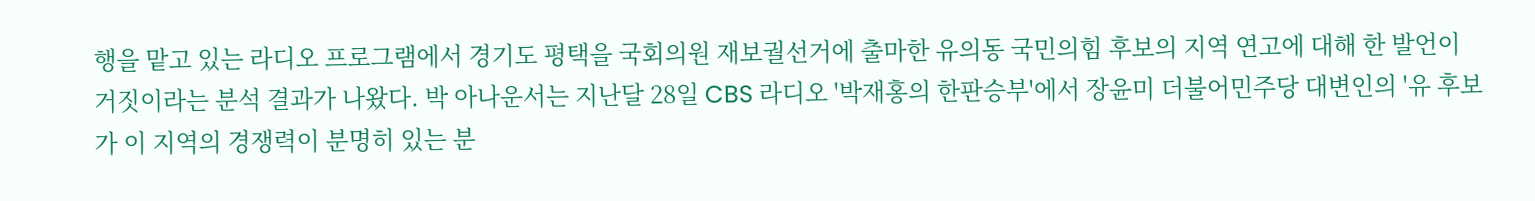행을 맡고 있는 라디오 프로그램에서 경기도 평택을 국회의원 재보궐선거에 출마한 유의동 국민의힘 후보의 지역 연고에 대해 한 발언이 거짓이라는 분석 결과가 나왔다. 박 아나운서는 지난달 28일 CBS 라디오 '박재홍의 한판승부'에서 장윤미 더불어민주당 대변인의 '유 후보가 이 지역의 경쟁력이 분명히 있는 분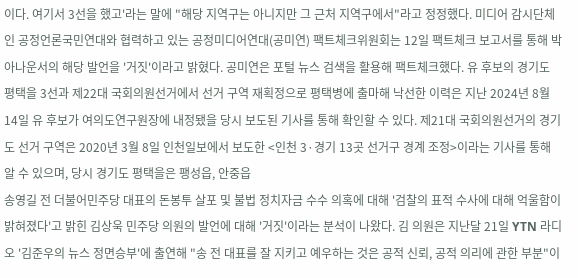이다. 여기서 3선을 했고'라는 말에 "해당 지역구는 아니지만 그 근처 지역구에서"라고 정정했다. 미디어 감시단체인 공정언론국민연대와 협력하고 있는 공정미디어연대(공미연) 팩트체크위원회는 12일 팩트체크 보고서를 통해 박 아나운서의 해당 발언을 '거짓'이라고 밝혔다. 공미연은 포털 뉴스 검색을 활용해 팩트체크했다. 유 후보의 경기도 평택을 3선과 제22대 국회의원선거에서 선거 구역 재획정으로 평택병에 출마해 낙선한 이력은 지난 2024년 8월 14일 유 후보가 여의도연구원장에 내정됐을 당시 보도된 기사를 통해 확인할 수 있다. 제21대 국회의원선거의 경기도 선거 구역은 2020년 3월 8일 인천일보에서 보도한 <인천 3·경기 13곳 선거구 경계 조정>이라는 기사를 통해 알 수 있으며, 당시 경기도 평택을은 팽성읍, 안중읍
송영길 전 더불어민주당 대표의 돈봉투 살포 및 불법 정치자금 수수 의혹에 대해 '검찰의 표적 수사에 대해 억울함이 밝혀졌다'고 밝힌 김상욱 민주당 의원의 발언에 대해 '거짓'이라는 분석이 나왔다. 김 의원은 지난달 21일 YTN 라디오 '김준우의 뉴스 정면승부'에 출연해 "송 전 대표를 잘 지키고 예우하는 것은 공적 신뢰, 공적 의리에 관한 부분"이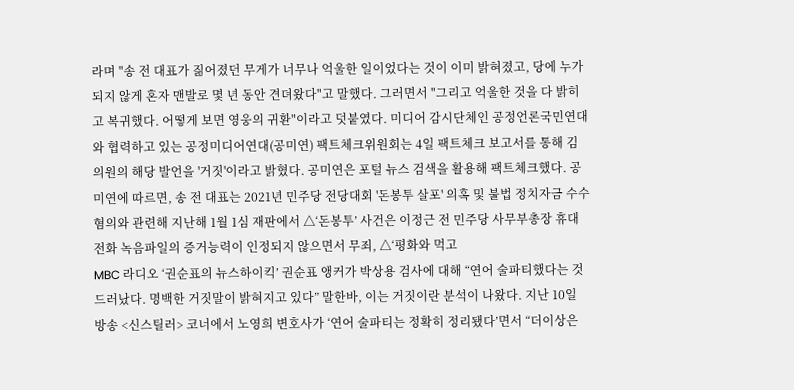라며 "송 전 대표가 짊어졌던 무게가 너무나 억울한 일이었다는 것이 이미 밝혀졌고, 당에 누가 되지 않게 혼자 맨발로 몇 년 동안 견뎌왔다"고 말했다. 그러면서 "그리고 억울한 것을 다 밝히고 복귀했다. 어떻게 보면 영웅의 귀환"이라고 덧붙였다. 미디어 감시단체인 공정언론국민연대와 협력하고 있는 공정미디어연대(공미연) 팩트체크위원회는 4일 팩트체크 보고서를 통해 김 의원의 해당 발언을 '거짓'이라고 밝혔다. 공미연은 포털 뉴스 검색을 활용해 팩트체크했다. 공미연에 따르면, 송 전 대표는 2021년 민주당 전당대회 '돈봉투 살포' 의혹 및 불법 정치자금 수수 혐의와 관련해 지난해 1월 1심 재판에서 △‘돈봉투’ 사건은 이정근 전 민주당 사무부총장 휴대전화 녹음파일의 증거능력이 인정되지 않으면서 무죄, △‘평화와 먹고
MBC 라디오 ‘권순표의 뉴스하이킥’ 권순표 앵커가 박상용 검사에 대해 “연어 술파티했다는 것 드러났다. 명백한 거짓말이 밝혀지고 있다” 말한바, 이는 거짓이란 분석이 나왔다. 지난 10일 방송 <신스틸러> 코너에서 노영희 변호사가 ‘연어 술파티는 정확히 정리됐다’면서 “더이상은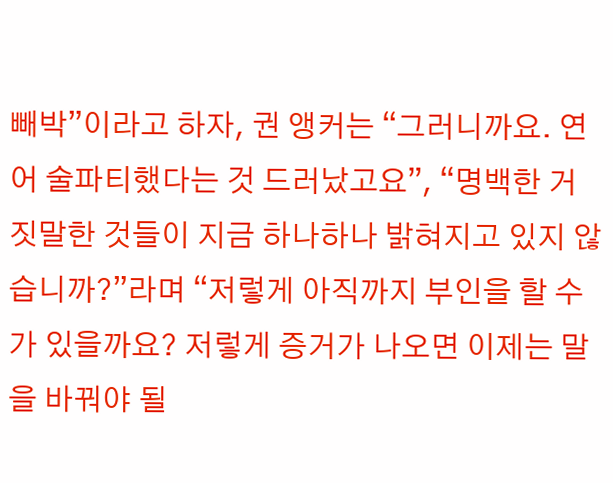빼박”이라고 하자, 권 앵커는 “그러니까요. 연어 술파티했다는 것 드러났고요”, “명백한 거짓말한 것들이 지금 하나하나 밝혀지고 있지 않습니까?”라며 “저렇게 아직까지 부인을 할 수가 있을까요? 저렇게 증거가 나오면 이제는 말을 바꿔야 될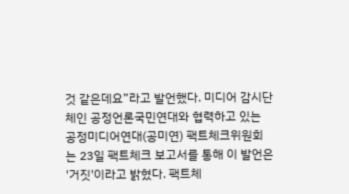것 같은데요”라고 발언했다. 미디어 감시단체인 공정언론국민연대와 협력하고 있는 공정미디어연대(공미연) 팩트체크위원회는 23일 팩트체크 보고서를 통해 이 발언은 '거짓'이라고 밝혔다. 팩트체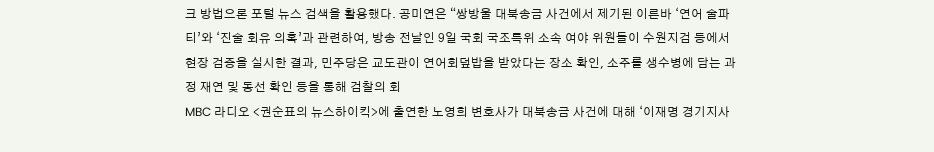크 방법으론 포털 뉴스 검색을 활용했다. 공미연은 “쌍방울 대북송금 사건에서 제기된 이른바 ‘연어 술파티’와 ‘진술 회유 의혹’과 관련하여, 방송 전날인 9일 국회 국조특위 소속 여야 위원들이 수원지검 등에서 현장 검증을 실시한 결과, 민주당은 교도관이 연어회덮밥을 받았다는 장소 확인, 소주를 생수병에 담는 과정 재연 및 동선 확인 등을 통해 검찰의 회
MBC 라디오 <권순표의 뉴스하이킥>에 출연한 노영희 변호사가 대북송금 사건에 대해 ‘이재명 경기지사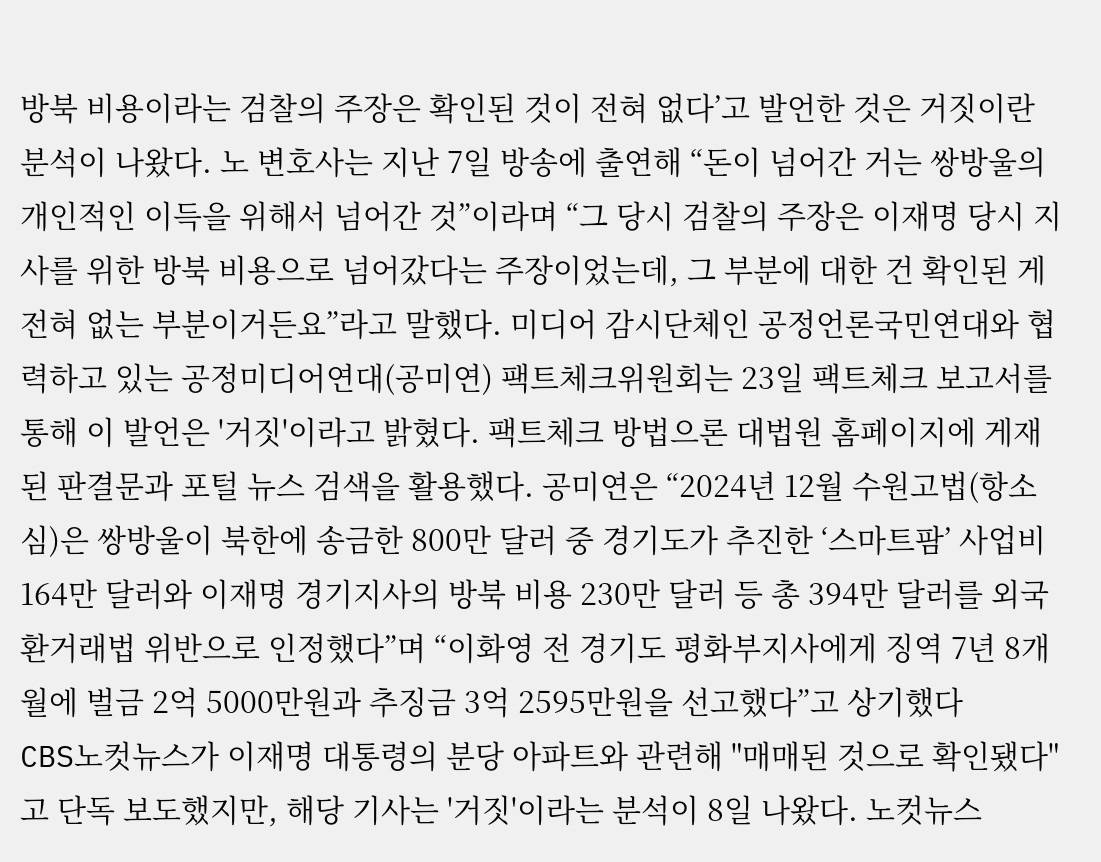방북 비용이라는 검찰의 주장은 확인된 것이 전혀 없다’고 발언한 것은 거짓이란 분석이 나왔다. 노 변호사는 지난 7일 방송에 출연해 “돈이 넘어간 거는 쌍방울의 개인적인 이득을 위해서 넘어간 것”이라며 “그 당시 검찰의 주장은 이재명 당시 지사를 위한 방북 비용으로 넘어갔다는 주장이었는데, 그 부분에 대한 건 확인된 게 전혀 없는 부분이거든요”라고 말했다. 미디어 감시단체인 공정언론국민연대와 협력하고 있는 공정미디어연대(공미연) 팩트체크위원회는 23일 팩트체크 보고서를 통해 이 발언은 '거짓'이라고 밝혔다. 팩트체크 방법으론 대법원 홈페이지에 게재된 판결문과 포털 뉴스 검색을 활용했다. 공미연은 “2024년 12월 수원고법(항소심)은 쌍방울이 북한에 송금한 800만 달러 중 경기도가 추진한 ‘스마트팜’ 사업비 164만 달러와 이재명 경기지사의 방북 비용 230만 달러 등 총 394만 달러를 외국환거래법 위반으로 인정했다”며 “이화영 전 경기도 평화부지사에게 징역 7년 8개월에 벌금 2억 5000만원과 추징금 3억 2595만원을 선고했다”고 상기했다
CBS노컷뉴스가 이재명 대통령의 분당 아파트와 관련해 "매매된 것으로 확인됐다"고 단독 보도했지만, 해당 기사는 '거짓'이라는 분석이 8일 나왔다. 노컷뉴스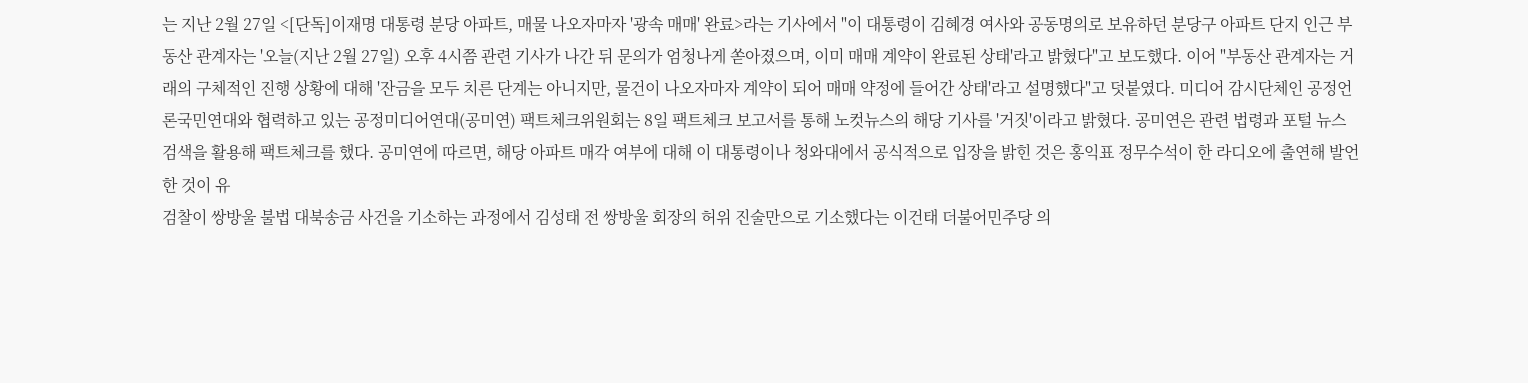는 지난 2월 27일 <[단독]이재명 대통령 분당 아파트, 매물 나오자마자 '광속 매매' 완료>라는 기사에서 "이 대통령이 김혜경 여사와 공동명의로 보유하던 분당구 아파트 단지 인근 부동산 관계자는 '오늘(지난 2월 27일) 오후 4시쯤 관련 기사가 나간 뒤 문의가 엄청나게 쏟아졌으며, 이미 매매 계약이 완료된 상태'라고 밝혔다"고 보도했다. 이어 "부동산 관계자는 거래의 구체적인 진행 상황에 대해 '잔금을 모두 치른 단계는 아니지만, 물건이 나오자마자 계약이 되어 매매 약정에 들어간 상태'라고 설명했다"고 덧붙였다. 미디어 감시단체인 공정언론국민연대와 협력하고 있는 공정미디어연대(공미연) 팩트체크위원회는 8일 팩트체크 보고서를 통해 노컷뉴스의 해당 기사를 '거짓'이라고 밝혔다. 공미연은 관련 법령과 포털 뉴스 검색을 활용해 팩트체크를 했다. 공미연에 따르면, 해당 아파트 매각 여부에 대해 이 대통령이나 청와대에서 공식적으로 입장을 밝힌 것은 홍익표 정무수석이 한 라디오에 출연해 발언한 것이 유
검찰이 쌍방울 불법 대북송금 사건을 기소하는 과정에서 김성태 전 쌍방울 회장의 허위 진술만으로 기소했다는 이건태 더불어민주당 의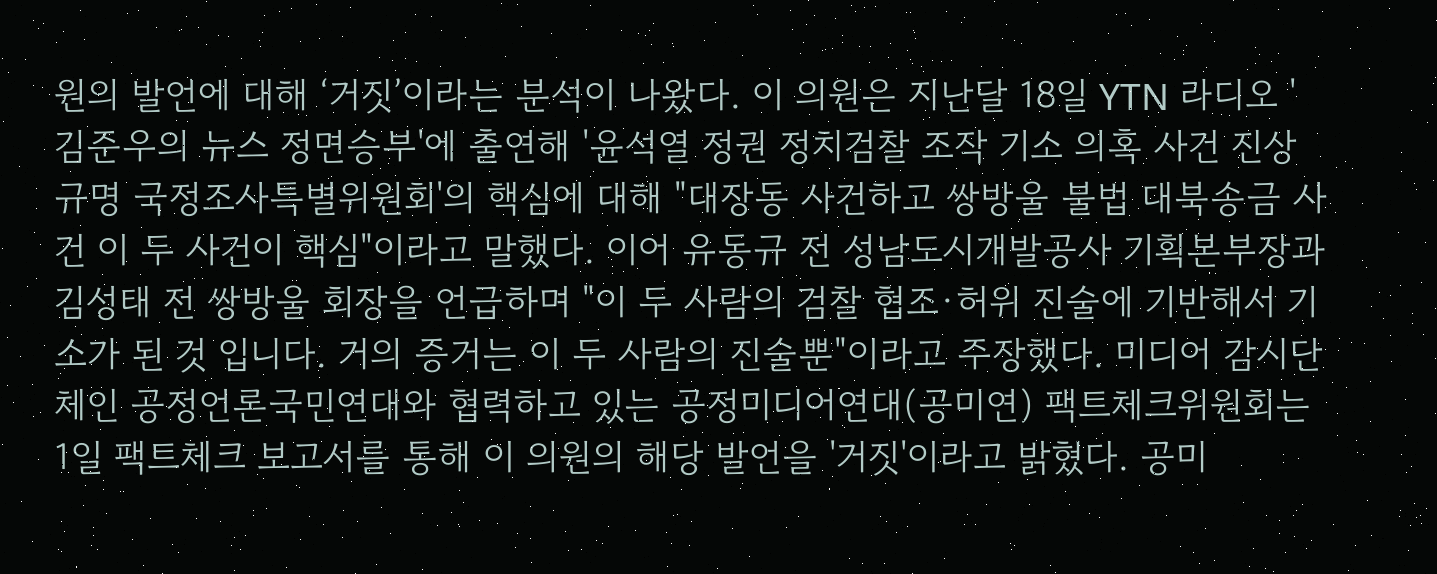원의 발언에 대해 ‘거짓’이라는 분석이 나왔다. 이 의원은 지난달 18일 YTN 라디오 '김준우의 뉴스 정면승부'에 출연해 '윤석열 정권 정치검찰 조작 기소 의혹 사건 진상규명 국정조사특별위원회'의 핵심에 대해 "대장동 사건하고 쌍방울 불법 대북송금 사건 이 두 사건이 핵심"이라고 말했다. 이어 유동규 전 성남도시개발공사 기획본부장과 김성태 전 쌍방울 회장을 언급하며 "이 두 사람의 검찰 협조·허위 진술에 기반해서 기소가 된 것 입니다. 거의 증거는 이 두 사람의 진술뿐"이라고 주장했다. 미디어 감시단체인 공정언론국민연대와 협력하고 있는 공정미디어연대(공미연) 팩트체크위원회는 1일 팩트체크 보고서를 통해 이 의원의 해당 발언을 '거짓'이라고 밝혔다. 공미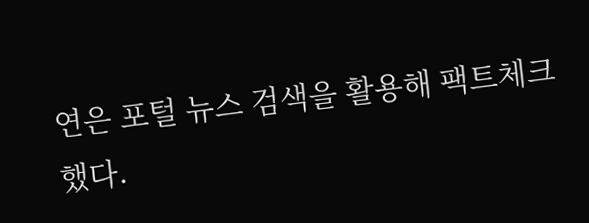연은 포털 뉴스 검색을 활용해 팩트체크했다.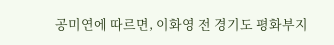공미연에 따르면, 이화영 전 경기도 평화부지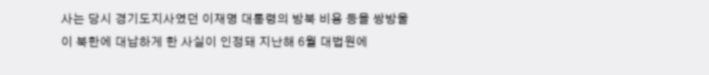사는 당시 경기도지사였던 이재명 대통령의 방북 비용 등을 쌍방울이 북한에 대납하게 한 사실이 인정돼 지난해 6월 대법원에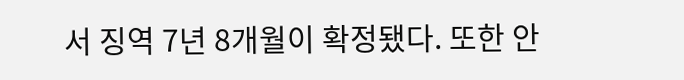서 징역 7년 8개월이 확정됐다. 또한 안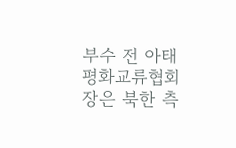부수 전 아태평화교류협회장은 북한 측